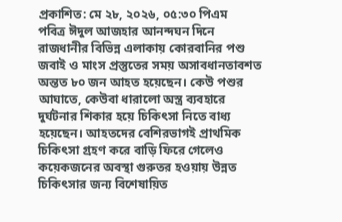প্রকাশিত: মে ২৮, ২০২৬, ০৫:৩০ পিএম
পবিত্র ঈদুল আজহার আনন্দঘন দিনে রাজধানীর বিভিন্ন এলাকায় কোরবানির পশু জবাই ও মাংস প্রস্তুতের সময় অসাবধানতাবশত অন্তত ৮০ জন আহত হয়েছেন। কেউ পশুর আঘাতে, কেউবা ধারালো অস্ত্র ব্যবহারে দুর্ঘটনার শিকার হয়ে চিকিৎসা নিতে বাধ্য হয়েছেন। আহতদের বেশিরভাগই প্রাথমিক চিকিৎসা গ্রহণ করে বাড়ি ফিরে গেলেও কয়েকজনের অবস্থা গুরুতর হওয়ায় উন্নত চিকিৎসার জন্য বিশেষায়িত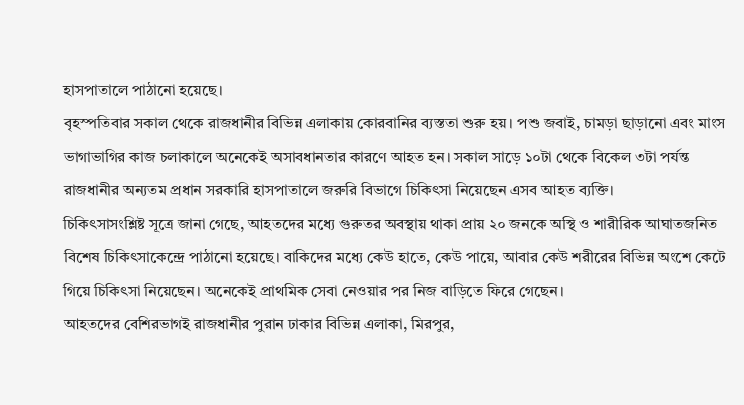হাসপাতালে পাঠানো হয়েছে।
বৃহস্পতিবার সকাল থেকে রাজধানীর বিভিন্ন এলাকায় কোরবানির ব্যস্ততা শুরু হয়। পশু জবাই, চামড়া ছাড়ানো এবং মাংস ভাগাভাগির কাজ চলাকালে অনেকেই অসাবধানতার কারণে আহত হন। সকাল সাড়ে ১০টা থেকে বিকেল ৩টা পর্যন্ত রাজধানীর অন্যতম প্রধান সরকারি হাসপাতালে জরুরি বিভাগে চিকিৎসা নিয়েছেন এসব আহত ব্যক্তি।
চিকিৎসাসংশ্লিষ্ট সূত্রে জানা গেছে, আহতদের মধ্যে গুরুতর অবস্থায় থাকা প্রায় ২০ জনকে অস্থি ও শারীরিক আঘাতজনিত বিশেষ চিকিৎসাকেন্দ্রে পাঠানো হয়েছে। বাকিদের মধ্যে কেউ হাতে, কেউ পায়ে, আবার কেউ শরীরের বিভিন্ন অংশে কেটে গিয়ে চিকিৎসা নিয়েছেন। অনেকেই প্রাথমিক সেবা নেওয়ার পর নিজ বাড়িতে ফিরে গেছেন।
আহতদের বেশিরভাগই রাজধানীর পুরান ঢাকার বিভিন্ন এলাকা, মিরপুর,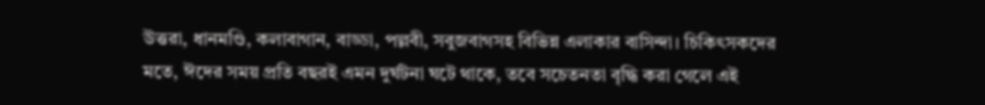উত্তরা, ধানমণ্ডি, কলাবাগান, বাড্ডা, পল্লবী, সবুজবাগসহ বিভিন্ন এলাকার বাসিন্দা। চিকিৎসকদের মতে, ঈদের সময় প্রতি বছরই এমন দুর্ঘটনা ঘটে থাকে, তবে সচেতনতা বৃদ্ধি করা গেলে এই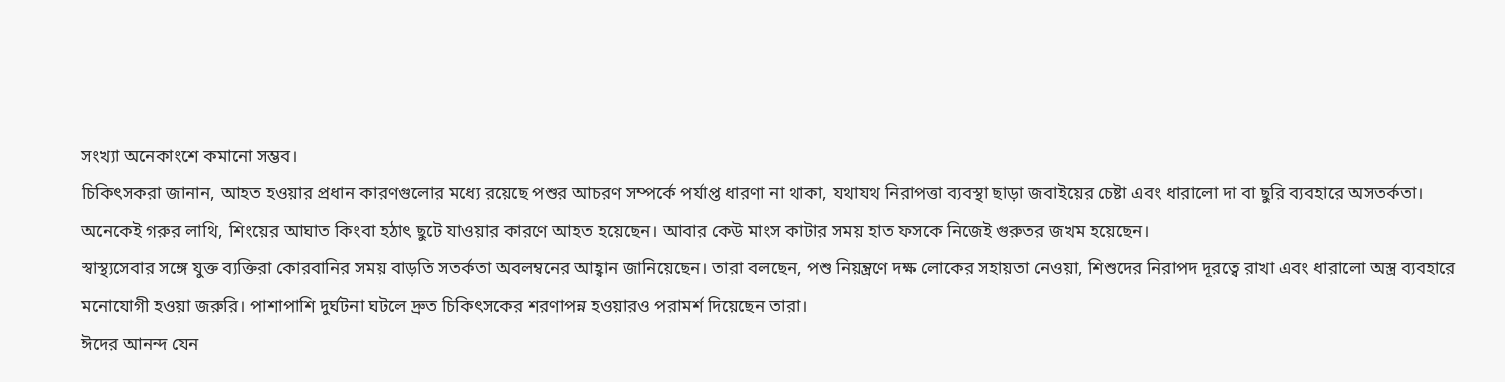সংখ্যা অনেকাংশে কমানো সম্ভব।
চিকিৎসকরা জানান, আহত হওয়ার প্রধান কারণগুলোর মধ্যে রয়েছে পশুর আচরণ সম্পর্কে পর্যাপ্ত ধারণা না থাকা, যথাযথ নিরাপত্তা ব্যবস্থা ছাড়া জবাইয়ের চেষ্টা এবং ধারালো দা বা ছুরি ব্যবহারে অসতর্কতা। অনেকেই গরুর লাথি, শিংয়ের আঘাত কিংবা হঠাৎ ছুটে যাওয়ার কারণে আহত হয়েছেন। আবার কেউ মাংস কাটার সময় হাত ফসকে নিজেই গুরুতর জখম হয়েছেন।
স্বাস্থ্যসেবার সঙ্গে যুক্ত ব্যক্তিরা কোরবানির সময় বাড়তি সতর্কতা অবলম্বনের আহ্বান জানিয়েছেন। তারা বলছেন, পশু নিয়ন্ত্রণে দক্ষ লোকের সহায়তা নেওয়া, শিশুদের নিরাপদ দূরত্বে রাখা এবং ধারালো অস্ত্র ব্যবহারে মনোযোগী হওয়া জরুরি। পাশাপাশি দুর্ঘটনা ঘটলে দ্রুত চিকিৎসকের শরণাপন্ন হওয়ারও পরামর্শ দিয়েছেন তারা।
ঈদের আনন্দ যেন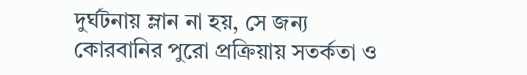দুর্ঘটনায় ম্লান না হয়, সে জন্য কোরবানির পুরো প্রক্রিয়ায় সতর্কতা ও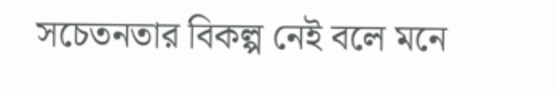সচেতনতার বিকল্প নেই বলে মনে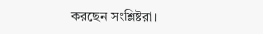করছেন সংশ্লিষ্টরা।